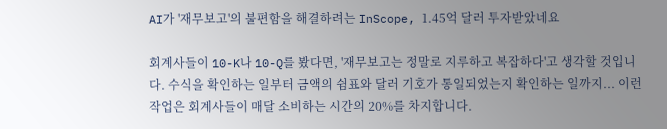AI가 '재무보고'의 불편함을 해결하려는 InScope, 1.45억 달러 투자받았네요

회계사들이 10-K나 10-Q를 봤다면, '재무보고는 정말로 지루하고 복잡하다'고 생각할 것입니다. 수식을 확인하는 일부터 금액의 쉼표와 달러 기호가 통일되었는지 확인하는 일까지... 이런 작업은 회계사들이 매달 소비하는 시간의 20%를 차지합니다.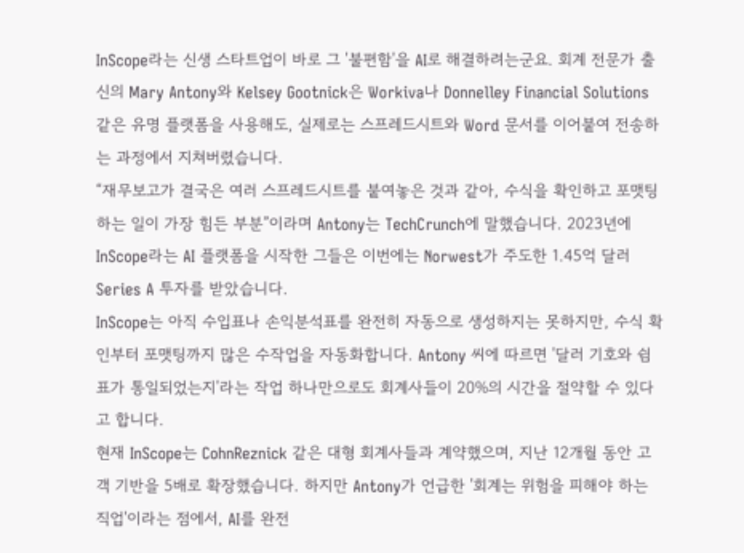InScope라는 신생 스타트업이 바로 그 '불편함'을 AI로 해결하려는군요. 회계 전문가 출신의 Mary Antony와 Kelsey Gootnick은 Workiva나 Donnelley Financial Solutions 같은 유명 플랫폼을 사용해도, 실제로는 스프레드시트와 Word 문서를 이어붙여 전송하는 과정에서 지쳐버렸습니다.
“재무보고가 결국은 여러 스프레드시트를 붙여놓은 것과 같아, 수식을 확인하고 포맷팅하는 일이 가장 힘든 부분”이라며 Antony는 TechCrunch에 말했습니다. 2023년에 InScope라는 AI 플랫폼을 시작한 그들은 이번에는 Norwest가 주도한 1.45억 달러 Series A 투자를 받았습니다.
InScope는 아직 수입표나 손익분석표를 완전히 자동으로 생성하지는 못하지만, 수식 확인부터 포맷팅까지 많은 수작업을 자동화합니다. Antony 씨에 따르면 '달러 기호와 쉼표가 통일되었는지'라는 작업 하나만으로도 회계사들이 20%의 시간을 절약할 수 있다고 합니다.
현재 InScope는 CohnReznick 같은 대형 회계사들과 계약했으며, 지난 12개월 동안 고객 기반을 5배로 확장했습니다. 하지만 Antony가 언급한 '회계는 위험을 피해야 하는 직업'이라는 점에서, AI를 완전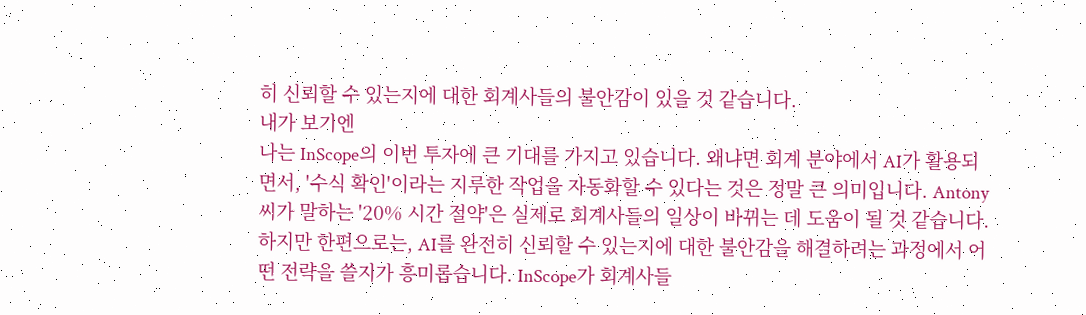히 신뢰할 수 있는지에 대한 회계사들의 불안감이 있을 것 같습니다.
내가 보기엔
나는 InScope의 이번 투자에 큰 기대를 가지고 있습니다. 왜냐면 회계 분야에서 AI가 활용되면서, '수식 확인'이라는 지루한 작업을 자동화할 수 있다는 것은 정말 큰 의미입니다. Antony 씨가 말하는 '20% 시간 절약'은 실제로 회계사들의 일상이 바뀌는 데 도움이 될 것 같습니다.
하지만 한편으로는, AI를 완전히 신뢰할 수 있는지에 대한 불안감을 해결하려는 과정에서 어떤 전략을 쓸지가 흥미롭습니다. InScope가 회계사들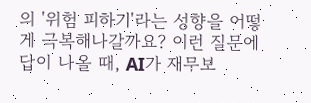의 '위험 피하기'라는 성향을 어떻게 극복해나갈까요? 이런 질문에 답이 나올 때, AI가 재무보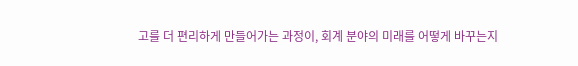고를 더 편리하게 만들어가는 과정이, 회계 분야의 미래를 어떻게 바꾸는지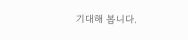기대해 봅니다.